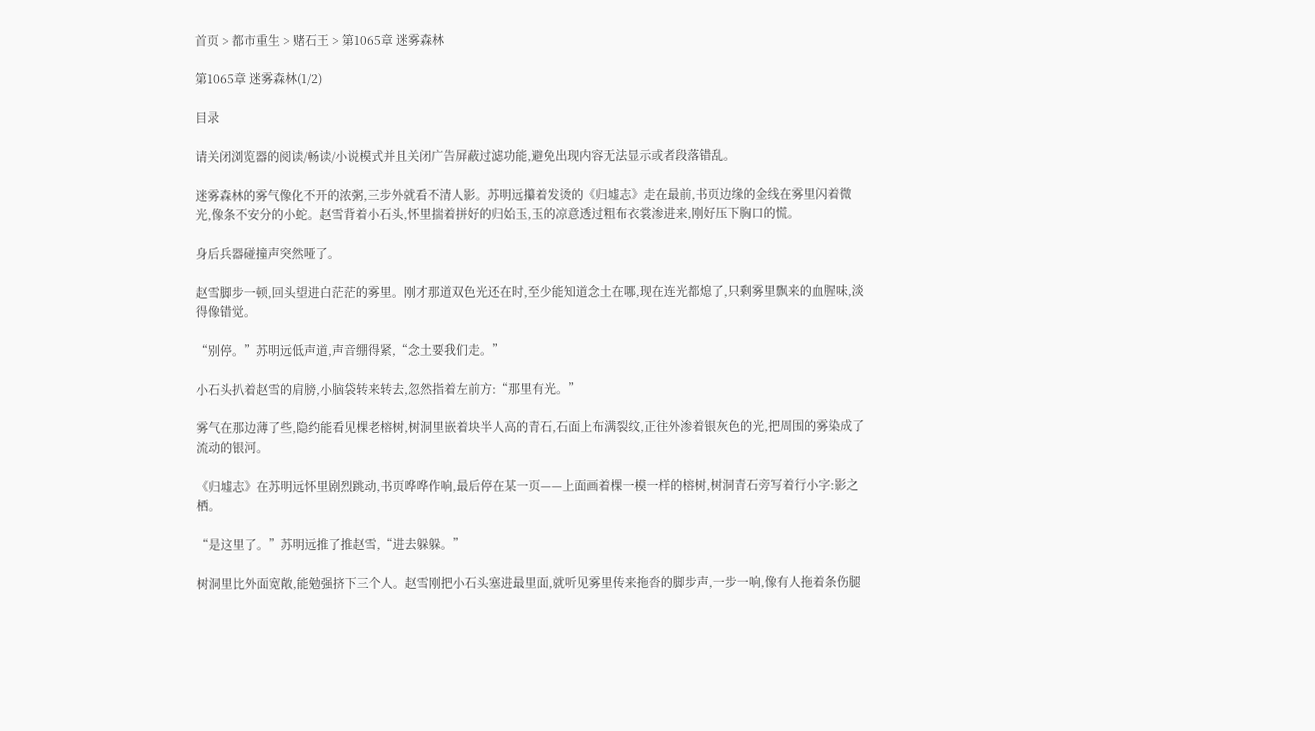首页 > 都市重生 > 赌石王 > 第1065章 迷雾森林

第1065章 迷雾森林(1/2)

目录

请关闭浏览器的阅读/畅读/小说模式并且关闭广告屏蔽过滤功能,避免出现内容无法显示或者段落错乱。

迷雾森林的雾气像化不开的浓粥,三步外就看不清人影。苏明远攥着发烫的《归墟志》走在最前,书页边缘的金线在雾里闪着微光,像条不安分的小蛇。赵雪背着小石头,怀里揣着拼好的归始玉,玉的凉意透过粗布衣裳渗进来,刚好压下胸口的慌。

身后兵器碰撞声突然哑了。

赵雪脚步一顿,回头望进白茫茫的雾里。刚才那道双色光还在时,至少能知道念土在哪,现在连光都熄了,只剩雾里飘来的血腥味,淡得像错觉。

“别停。”苏明远低声道,声音绷得紧,“念土要我们走。”

小石头扒着赵雪的肩膀,小脑袋转来转去,忽然指着左前方:“那里有光。”

雾气在那边薄了些,隐约能看见棵老榕树,树洞里嵌着块半人高的青石,石面上布满裂纹,正往外渗着银灰色的光,把周围的雾染成了流动的银河。

《归墟志》在苏明远怀里剧烈跳动,书页哗哗作响,最后停在某一页——上面画着棵一模一样的榕树,树洞青石旁写着行小字:影之栖。

“是这里了。”苏明远推了推赵雪,“进去躲躲。”

树洞里比外面宽敞,能勉强挤下三个人。赵雪刚把小石头塞进最里面,就听见雾里传来拖沓的脚步声,一步一响,像有人拖着条伤腿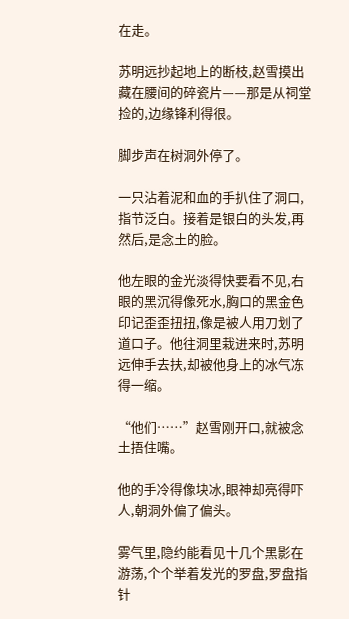在走。

苏明远抄起地上的断枝,赵雪摸出藏在腰间的碎瓷片——那是从祠堂捡的,边缘锋利得很。

脚步声在树洞外停了。

一只沾着泥和血的手扒住了洞口,指节泛白。接着是银白的头发,再然后,是念土的脸。

他左眼的金光淡得快要看不见,右眼的黑沉得像死水,胸口的黑金色印记歪歪扭扭,像是被人用刀划了道口子。他往洞里栽进来时,苏明远伸手去扶,却被他身上的冰气冻得一缩。

“他们……”赵雪刚开口,就被念土捂住嘴。

他的手冷得像块冰,眼神却亮得吓人,朝洞外偏了偏头。

雾气里,隐约能看见十几个黑影在游荡,个个举着发光的罗盘,罗盘指针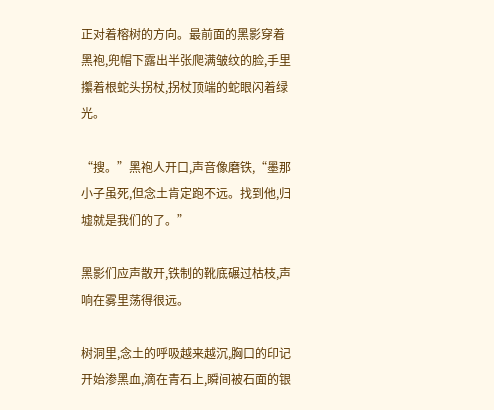正对着榕树的方向。最前面的黑影穿着黑袍,兜帽下露出半张爬满皱纹的脸,手里攥着根蛇头拐杖,拐杖顶端的蛇眼闪着绿光。

“搜。”黑袍人开口,声音像磨铁,“墨那小子虽死,但念土肯定跑不远。找到他,归墟就是我们的了。”

黑影们应声散开,铁制的靴底碾过枯枝,声响在雾里荡得很远。

树洞里,念土的呼吸越来越沉,胸口的印记开始渗黑血,滴在青石上,瞬间被石面的银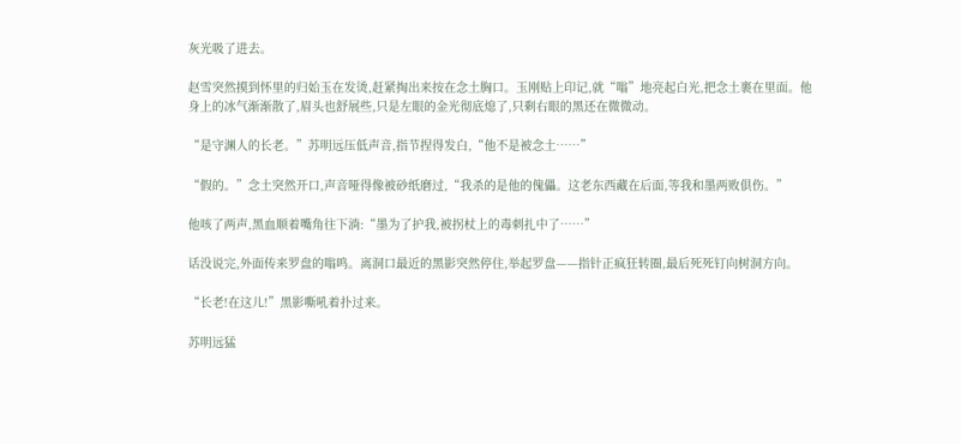灰光吸了进去。

赵雪突然摸到怀里的归始玉在发烫,赶紧掏出来按在念土胸口。玉刚贴上印记,就“嗡”地亮起白光,把念土裹在里面。他身上的冰气渐渐散了,眉头也舒展些,只是左眼的金光彻底熄了,只剩右眼的黑还在微微动。

“是守渊人的长老。”苏明远压低声音,指节捏得发白,“他不是被念土……”

“假的。”念土突然开口,声音哑得像被砂纸磨过,“我杀的是他的傀儡。这老东西藏在后面,等我和墨两败俱伤。”

他咳了两声,黑血顺着嘴角往下淌:“墨为了护我,被拐杖上的毒刺扎中了……”

话没说完,外面传来罗盘的嗡鸣。离洞口最近的黑影突然停住,举起罗盘——指针正疯狂转圈,最后死死钉向树洞方向。

“长老!在这儿!”黑影嘶吼着扑过来。

苏明远猛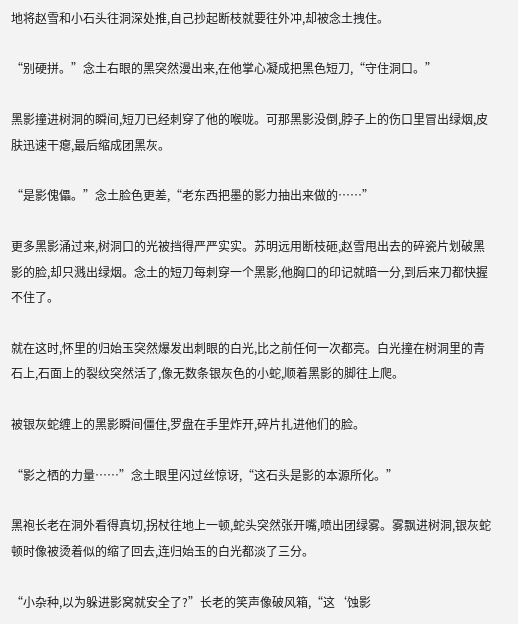地将赵雪和小石头往洞深处推,自己抄起断枝就要往外冲,却被念土拽住。

“别硬拼。”念土右眼的黑突然漫出来,在他掌心凝成把黑色短刀,“守住洞口。”

黑影撞进树洞的瞬间,短刀已经刺穿了他的喉咙。可那黑影没倒,脖子上的伤口里冒出绿烟,皮肤迅速干瘪,最后缩成团黑灰。

“是影傀儡。”念土脸色更差,“老东西把墨的影力抽出来做的……”

更多黑影涌过来,树洞口的光被挡得严严实实。苏明远用断枝砸,赵雪甩出去的碎瓷片划破黑影的脸,却只溅出绿烟。念土的短刀每刺穿一个黑影,他胸口的印记就暗一分,到后来刀都快握不住了。

就在这时,怀里的归始玉突然爆发出刺眼的白光,比之前任何一次都亮。白光撞在树洞里的青石上,石面上的裂纹突然活了,像无数条银灰色的小蛇,顺着黑影的脚往上爬。

被银灰蛇缠上的黑影瞬间僵住,罗盘在手里炸开,碎片扎进他们的脸。

“影之栖的力量……”念土眼里闪过丝惊讶,“这石头是影的本源所化。”

黑袍长老在洞外看得真切,拐杖往地上一顿,蛇头突然张开嘴,喷出团绿雾。雾飘进树洞,银灰蛇顿时像被烫着似的缩了回去,连归始玉的白光都淡了三分。

“小杂种,以为躲进影窝就安全了?”长老的笑声像破风箱,“这‘蚀影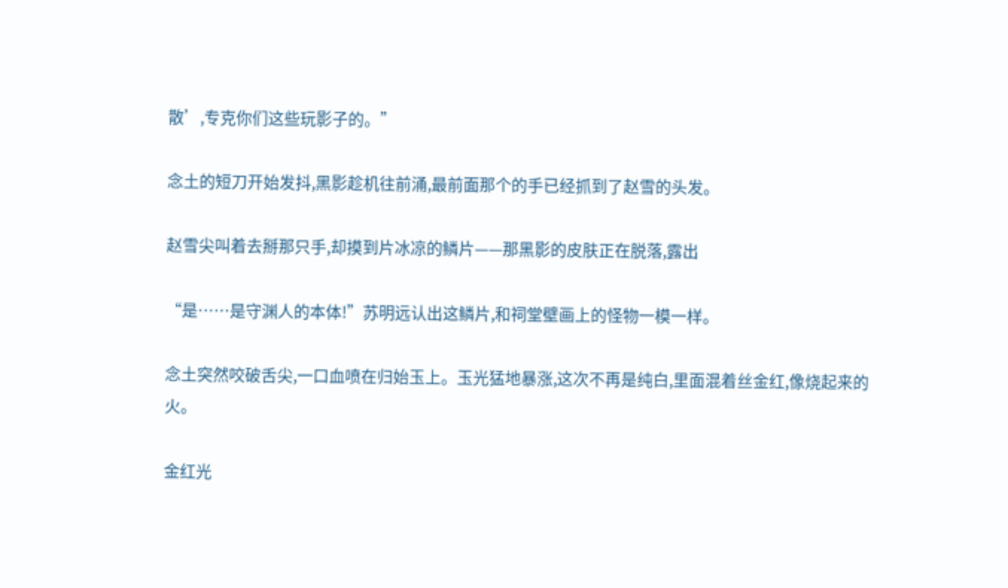散’,专克你们这些玩影子的。”

念土的短刀开始发抖,黑影趁机往前涌,最前面那个的手已经抓到了赵雪的头发。

赵雪尖叫着去掰那只手,却摸到片冰凉的鳞片——那黑影的皮肤正在脱落,露出

“是……是守渊人的本体!”苏明远认出这鳞片,和祠堂壁画上的怪物一模一样。

念土突然咬破舌尖,一口血喷在归始玉上。玉光猛地暴涨,这次不再是纯白,里面混着丝金红,像烧起来的火。

金红光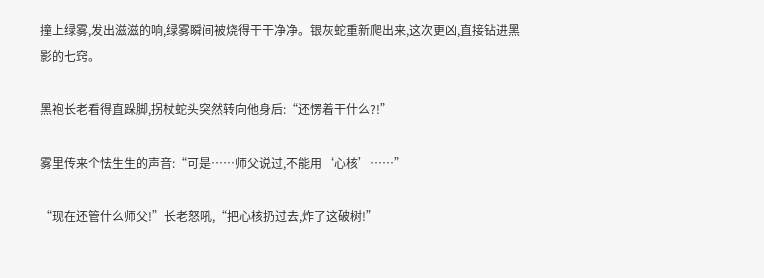撞上绿雾,发出滋滋的响,绿雾瞬间被烧得干干净净。银灰蛇重新爬出来,这次更凶,直接钻进黑影的七窍。

黑袍长老看得直跺脚,拐杖蛇头突然转向他身后:“还愣着干什么?!”

雾里传来个怯生生的声音:“可是……师父说过,不能用‘心核’……”

“现在还管什么师父!”长老怒吼,“把心核扔过去,炸了这破树!”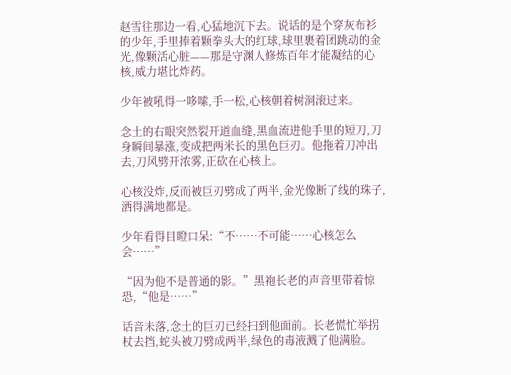赵雪往那边一看,心猛地沉下去。说话的是个穿灰布衫的少年,手里捧着颗拳头大的红球,球里裹着团跳动的金光,像颗活心脏——那是守渊人修炼百年才能凝结的心核,威力堪比炸药。

少年被吼得一哆嗦,手一松,心核朝着树洞滚过来。

念土的右眼突然裂开道血缝,黑血流进他手里的短刀,刀身瞬间暴涨,变成把两米长的黑色巨刃。他拖着刀冲出去,刀风劈开浓雾,正砍在心核上。

心核没炸,反而被巨刃劈成了两半,金光像断了线的珠子,洒得满地都是。

少年看得目瞪口呆:“不……不可能……心核怎么会……”

“因为他不是普通的影。”黑袍长老的声音里带着惊恐,“他是……”

话音未落,念土的巨刃已经扫到他面前。长老慌忙举拐杖去挡,蛇头被刀劈成两半,绿色的毒液溅了他满脸。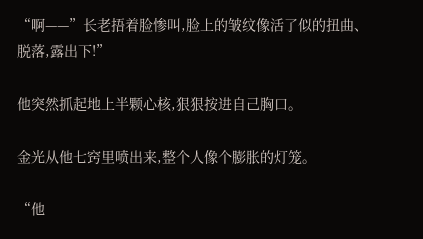“啊——”长老捂着脸惨叫,脸上的皱纹像活了似的扭曲、脱落,露出下!”

他突然抓起地上半颗心核,狠狠按进自己胸口。

金光从他七窍里喷出来,整个人像个膨胀的灯笼。

“他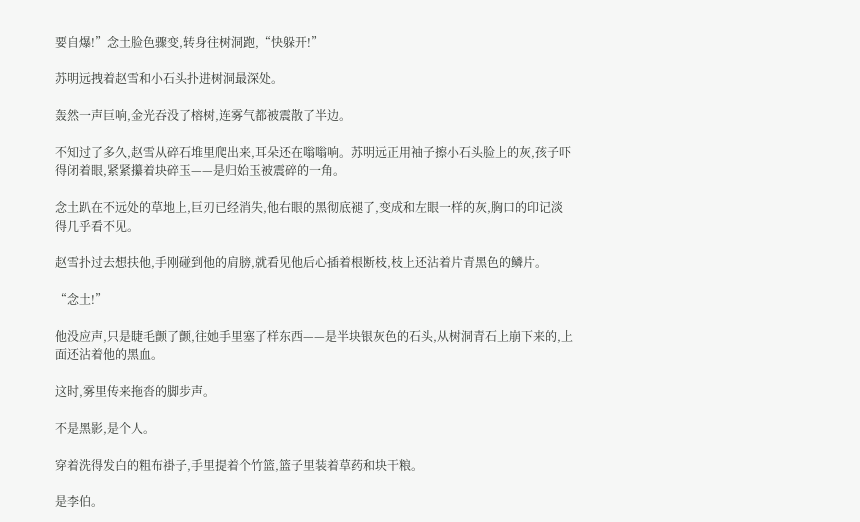要自爆!”念土脸色骤变,转身往树洞跑,“快躲开!”

苏明远拽着赵雪和小石头扑进树洞最深处。

轰然一声巨响,金光吞没了榕树,连雾气都被震散了半边。

不知过了多久,赵雪从碎石堆里爬出来,耳朵还在嗡嗡响。苏明远正用袖子擦小石头脸上的灰,孩子吓得闭着眼,紧紧攥着块碎玉——是归始玉被震碎的一角。

念土趴在不远处的草地上,巨刃已经消失,他右眼的黑彻底褪了,变成和左眼一样的灰,胸口的印记淡得几乎看不见。

赵雪扑过去想扶他,手刚碰到他的肩膀,就看见他后心插着根断枝,枝上还沾着片青黑色的鳞片。

“念土!”

他没应声,只是睫毛颤了颤,往她手里塞了样东西——是半块银灰色的石头,从树洞青石上崩下来的,上面还沾着他的黑血。

这时,雾里传来拖沓的脚步声。

不是黑影,是个人。

穿着洗得发白的粗布褂子,手里提着个竹篮,篮子里装着草药和块干粮。

是李伯。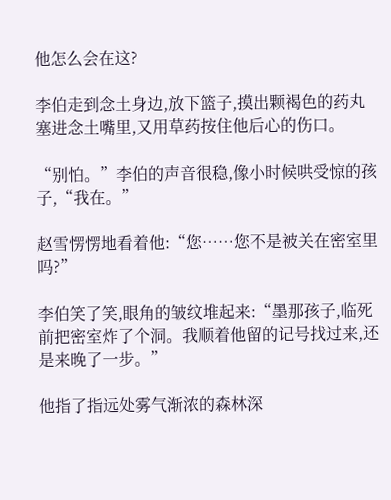他怎么会在这?

李伯走到念土身边,放下篮子,摸出颗褐色的药丸塞进念土嘴里,又用草药按住他后心的伤口。

“别怕。”李伯的声音很稳,像小时候哄受惊的孩子,“我在。”

赵雪愣愣地看着他:“您……您不是被关在密室里吗?”

李伯笑了笑,眼角的皱纹堆起来:“墨那孩子,临死前把密室炸了个洞。我顺着他留的记号找过来,还是来晚了一步。”

他指了指远处雾气渐浓的森林深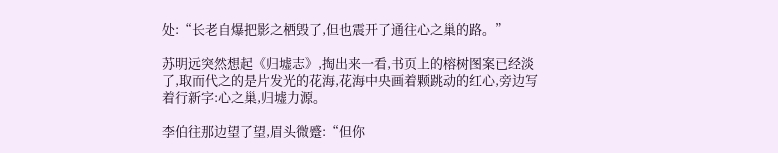处:“长老自爆把影之栖毁了,但也震开了通往心之巢的路。”

苏明远突然想起《归墟志》,掏出来一看,书页上的榕树图案已经淡了,取而代之的是片发光的花海,花海中央画着颗跳动的红心,旁边写着行新字:心之巢,归墟力源。

李伯往那边望了望,眉头微蹙:“但你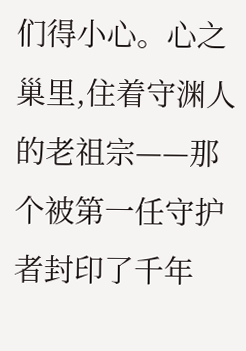们得小心。心之巢里,住着守渊人的老祖宗——那个被第一任守护者封印了千年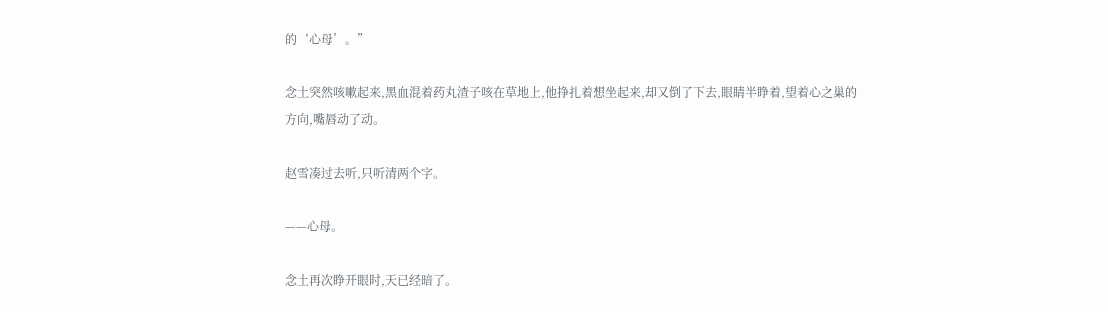的‘心母’。”

念土突然咳嗽起来,黑血混着药丸渣子咳在草地上,他挣扎着想坐起来,却又倒了下去,眼睛半睁着,望着心之巢的方向,嘴唇动了动。

赵雪凑过去听,只听清两个字。

——心母。

念土再次睁开眼时,天已经暗了。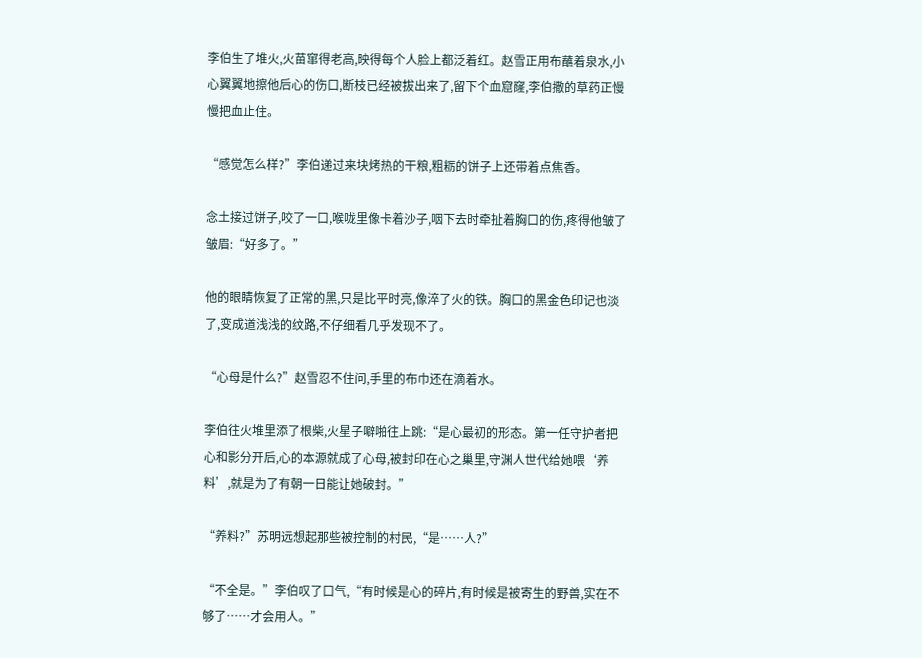李伯生了堆火,火苗窜得老高,映得每个人脸上都泛着红。赵雪正用布蘸着泉水,小心翼翼地擦他后心的伤口,断枝已经被拔出来了,留下个血窟窿,李伯撒的草药正慢慢把血止住。

“感觉怎么样?”李伯递过来块烤热的干粮,粗粝的饼子上还带着点焦香。

念土接过饼子,咬了一口,喉咙里像卡着沙子,咽下去时牵扯着胸口的伤,疼得他皱了皱眉:“好多了。”

他的眼睛恢复了正常的黑,只是比平时亮,像淬了火的铁。胸口的黑金色印记也淡了,变成道浅浅的纹路,不仔细看几乎发现不了。

“心母是什么?”赵雪忍不住问,手里的布巾还在滴着水。

李伯往火堆里添了根柴,火星子噼啪往上跳:“是心最初的形态。第一任守护者把心和影分开后,心的本源就成了心母,被封印在心之巢里,守渊人世代给她喂‘养料’,就是为了有朝一日能让她破封。”

“养料?”苏明远想起那些被控制的村民,“是……人?”

“不全是。”李伯叹了口气,“有时候是心的碎片,有时候是被寄生的野兽,实在不够了……才会用人。”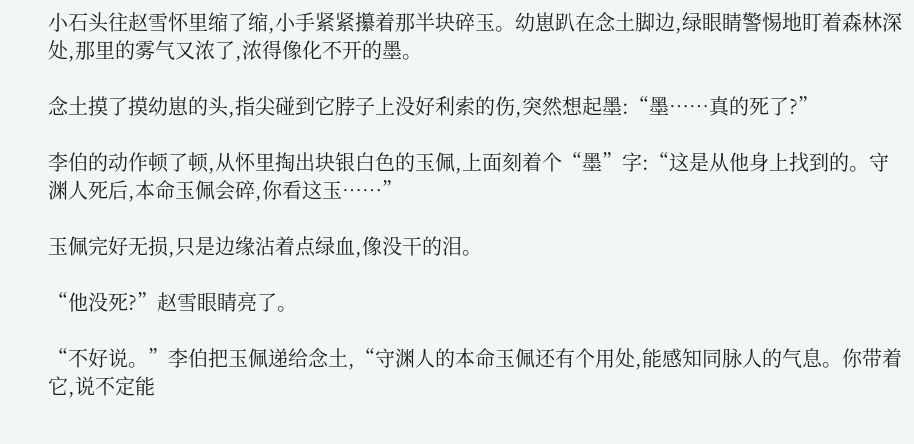小石头往赵雪怀里缩了缩,小手紧紧攥着那半块碎玉。幼崽趴在念土脚边,绿眼睛警惕地盯着森林深处,那里的雾气又浓了,浓得像化不开的墨。

念土摸了摸幼崽的头,指尖碰到它脖子上没好利索的伤,突然想起墨:“墨……真的死了?”

李伯的动作顿了顿,从怀里掏出块银白色的玉佩,上面刻着个“墨”字:“这是从他身上找到的。守渊人死后,本命玉佩会碎,你看这玉……”

玉佩完好无损,只是边缘沾着点绿血,像没干的泪。

“他没死?”赵雪眼睛亮了。

“不好说。”李伯把玉佩递给念土,“守渊人的本命玉佩还有个用处,能感知同脉人的气息。你带着它,说不定能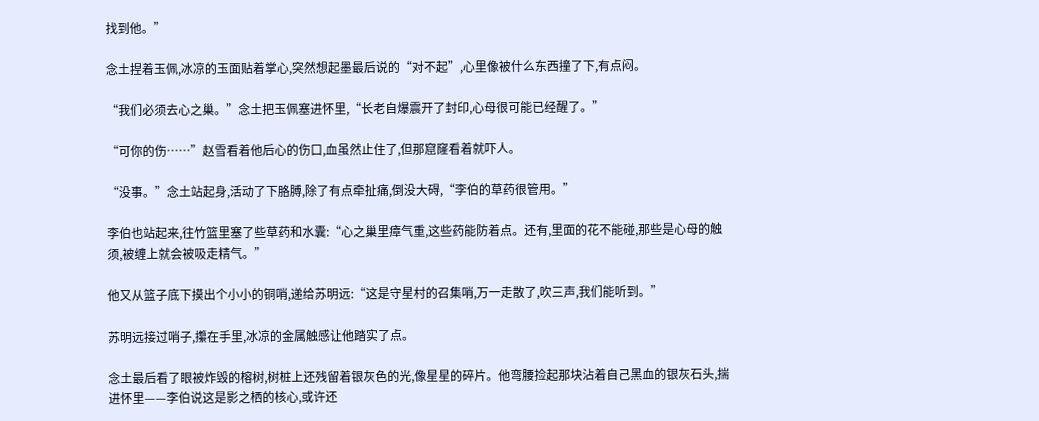找到他。”

念土捏着玉佩,冰凉的玉面贴着掌心,突然想起墨最后说的“对不起”,心里像被什么东西撞了下,有点闷。

“我们必须去心之巢。”念土把玉佩塞进怀里,“长老自爆震开了封印,心母很可能已经醒了。”

“可你的伤……”赵雪看着他后心的伤口,血虽然止住了,但那窟窿看着就吓人。

“没事。”念土站起身,活动了下胳膊,除了有点牵扯痛,倒没大碍,“李伯的草药很管用。”

李伯也站起来,往竹篮里塞了些草药和水囊:“心之巢里瘴气重,这些药能防着点。还有,里面的花不能碰,那些是心母的触须,被缠上就会被吸走精气。”

他又从篮子底下摸出个小小的铜哨,递给苏明远:“这是守星村的召集哨,万一走散了,吹三声,我们能听到。”

苏明远接过哨子,攥在手里,冰凉的金属触感让他踏实了点。

念土最后看了眼被炸毁的榕树,树桩上还残留着银灰色的光,像星星的碎片。他弯腰捡起那块沾着自己黑血的银灰石头,揣进怀里——李伯说这是影之栖的核心,或许还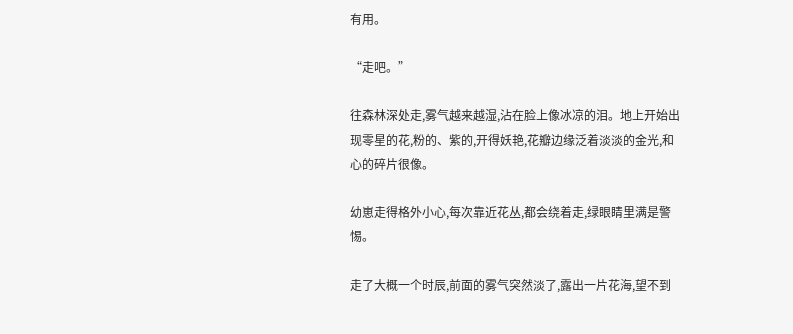有用。

“走吧。”

往森林深处走,雾气越来越湿,沾在脸上像冰凉的泪。地上开始出现零星的花,粉的、紫的,开得妖艳,花瓣边缘泛着淡淡的金光,和心的碎片很像。

幼崽走得格外小心,每次靠近花丛,都会绕着走,绿眼睛里满是警惕。

走了大概一个时辰,前面的雾气突然淡了,露出一片花海,望不到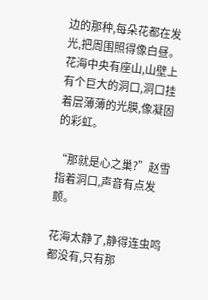边的那种,每朵花都在发光,把周围照得像白昼。花海中央有座山,山壁上有个巨大的洞口,洞口挂着层薄薄的光膜,像凝固的彩虹。

“那就是心之巢?”赵雪指着洞口,声音有点发颤。

花海太静了,静得连虫鸣都没有,只有那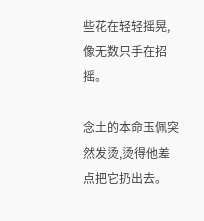些花在轻轻摇晃,像无数只手在招摇。

念土的本命玉佩突然发烫,烫得他差点把它扔出去。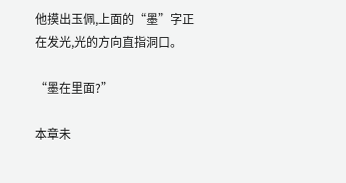他摸出玉佩,上面的“墨”字正在发光,光的方向直指洞口。

“墨在里面?”

本章未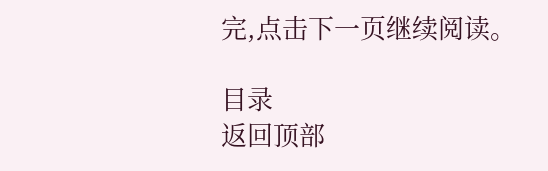完,点击下一页继续阅读。

目录
返回顶部